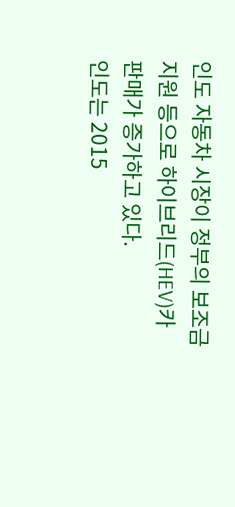인도 자동차 시장이 정부의 보조금지원 등으로 하이브리드(HEV)카 판매가 증가하고 있다.
인도는 2015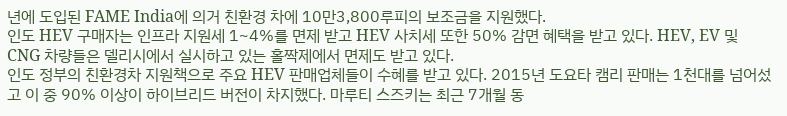년에 도입된 FAME India에 의거 친환경 차에 10만3,800루피의 보조금을 지원했다.
인도 HEV 구매자는 인프라 지원세 1~4%를 면제 받고 HEV 사치세 또한 50% 감면 혜택을 받고 있다. HEV, EV 및 CNG 차량들은 델리시에서 실시하고 있는 홀짝제에서 면제도 받고 있다.
인도 정부의 친환경차 지원책으로 주요 HEV 판매업체들이 수혜를 받고 있다. 2015년 도요타 캠리 판매는 1천대를 넘어섰고 이 중 90% 이상이 하이브리드 버전이 차지했다. 마루티 스즈키는 최근 7개월 동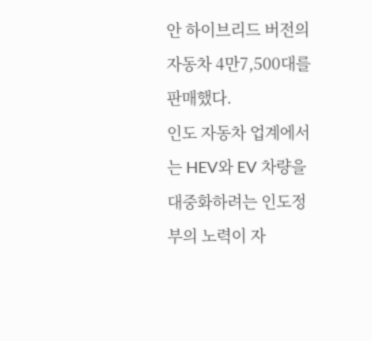안 하이브리드 버전의 자동차 4만7,500대를 판매했다.
인도 자동차 업계에서는 HEV와 EV 차량을 대중화하려는 인도정부의 노력이 자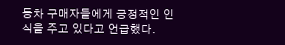동차 구매자들에게 긍정적인 인식을 주고 있다고 언급했다.